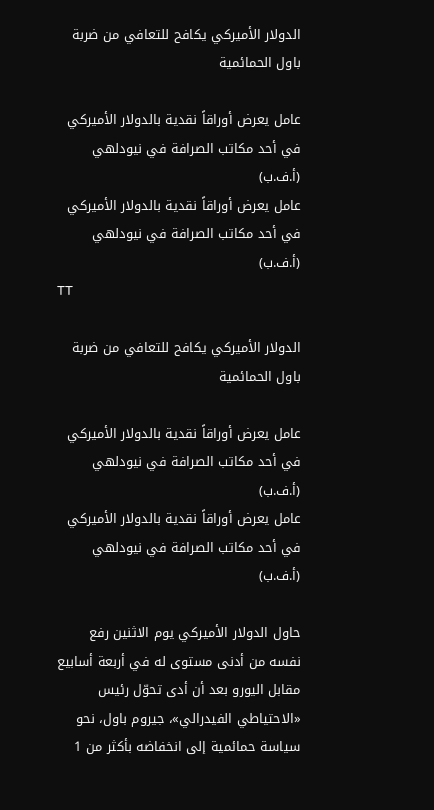الدولار الأميركي يكافح للتعافي من ضربة باول الحمائمية

عامل يعرض أوراقاً نقدية بالدولار الأميركي في أحد مكاتب الصرافة في نيودلهي (أ.ف.ب)
عامل يعرض أوراقاً نقدية بالدولار الأميركي في أحد مكاتب الصرافة في نيودلهي (أ.ف.ب)
TT

الدولار الأميركي يكافح للتعافي من ضربة باول الحمائمية

عامل يعرض أوراقاً نقدية بالدولار الأميركي في أحد مكاتب الصرافة في نيودلهي (أ.ف.ب)
عامل يعرض أوراقاً نقدية بالدولار الأميركي في أحد مكاتب الصرافة في نيودلهي (أ.ف.ب)

حاول الدولار الأميركي يوم الاثنين رفع نفسه من أدنى مستوى له في أربعة أسابيع مقابل اليورو بعد أن أدى تحوّل رئيس «الاحتياطي الفيدرالي»، جيروم باول، نحو سياسة حمائمية إلى انخفاضه بأكثر من 1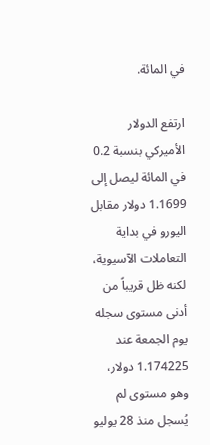في المائة.

ارتفع الدولار الأميركي بنسبة 0.2 في المائة ليصل إلى 1.1699 دولار مقابل اليورو في بداية التعاملات الآسيوية، لكنه ظل قريباً من أدنى مستوى سجله يوم الجمعة عند 1.174225 دولار، وهو مستوى لم يُسجل منذ 28 يوليو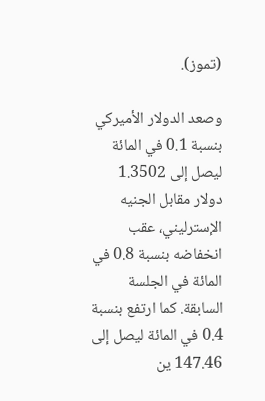(تموز).

وصعد الدولار الأميركي بنسبة 0.1 في المائة ليصل إلى 1.3502 دولار مقابل الجنيه الإسترليني، عقب انخفاضه بنسبة 0.8 في المائة في الجلسة السابقة. كما ارتفع بنسبة 0.4 في المائة ليصل إلى 147.46 ين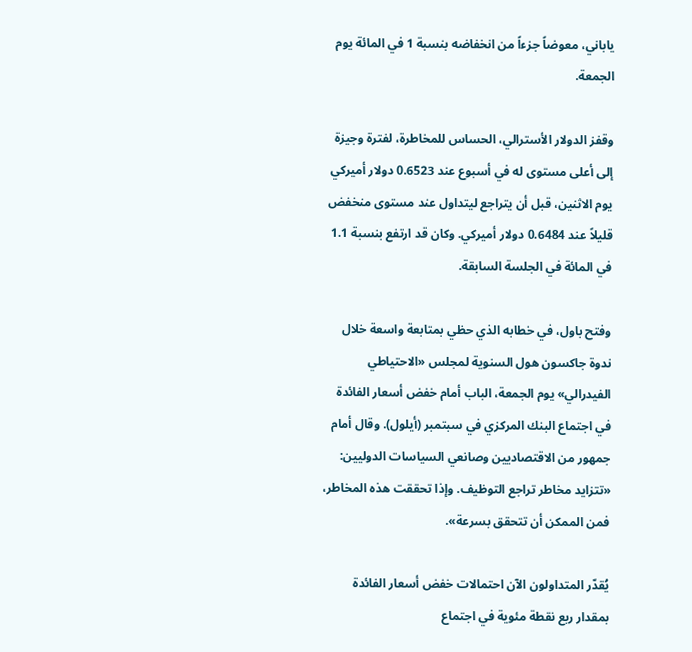ياباني، معوضاً جزءاً من انخفاضه بنسبة 1 في المائة يوم الجمعة.

وقفز الدولار الأسترالي، الحساس للمخاطرة، لفترة وجيزة إلى أعلى مستوى له في أسبوع عند 0.6523 دولار أميركي يوم الاثنين، قبل أن يتراجع ليتداول عند مستوى منخفض قليلاً عند 0.6484 دولار أميركي. وكان قد ارتفع بنسبة 1.1 في المائة في الجلسة السابقة.

وفتح باول، في خطابه الذي حظي بمتابعة واسعة خلال ندوة جاكسون هول السنوية لمجلس «الاحتياطي الفيدرالي» يوم الجمعة، الباب أمام خفض أسعار الفائدة في اجتماع البنك المركزي في سبتمبر (أيلول). وقال أمام جمهور من الاقتصاديين وصانعي السياسات الدوليين: «تتزايد مخاطر تراجع التوظيف. وإذا تحققت هذه المخاطر، فمن الممكن أن تتحقق بسرعة».

يُقدّر المتداولون الآن احتمالات خفض أسعار الفائدة بمقدار ربع نقطة مئوية في اجتماع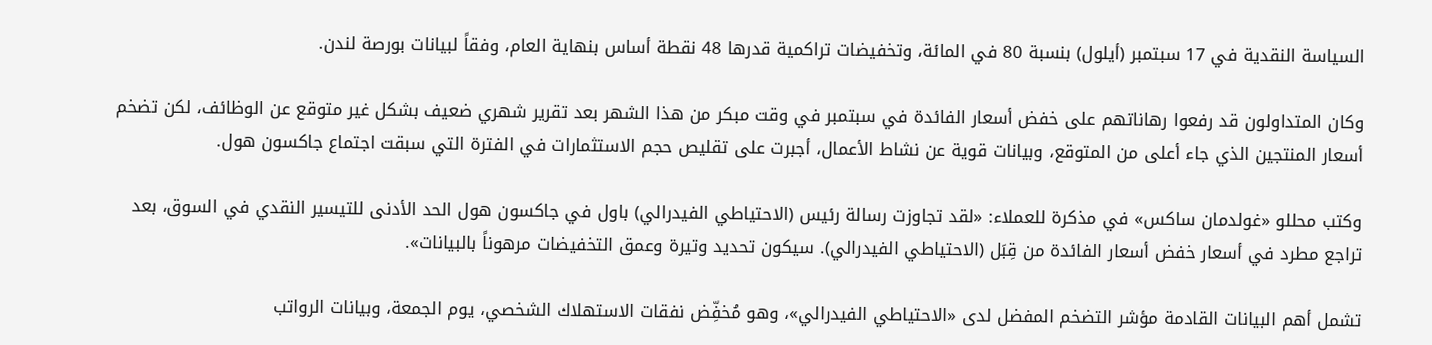السياسة النقدية في 17 سبتمبر (أيلول) بنسبة 80 في المائة، وتخفيضات تراكمية قدرها 48 نقطة أساس بنهاية العام، وفقاً لبيانات بورصة لندن.

وكان المتداولون قد رفعوا رهاناتهم على خفض أسعار الفائدة في سبتمبر في وقت مبكر من هذا الشهر بعد تقرير شهري ضعيف بشكل غير متوقع عن الوظائف، لكن تضخم أسعار المنتجين الذي جاء أعلى من المتوقع، وبيانات قوية عن نشاط الأعمال، أجبرت على تقليص حجم الاستثمارات في الفترة التي سبقت اجتماع جاكسون هول.

وكتب محللو «غولدمان ساكس» في مذكرة للعملاء: «لقد تجاوزت رسالة رئيس (الاحتياطي الفيدرالي) باول في جاكسون هول الحد الأدنى للتيسير النقدي في السوق، بعد تراجع مطرد في أسعار خفض أسعار الفائدة من قِبَل (الاحتياطي الفيدرالي). سيكون تحديد وتيرة وعمق التخفيضات مرهوناً بالبيانات».

تشمل أهم البيانات القادمة مؤشر التضخم المفضل لدى «الاحتياطي الفيدرالي»، وهو مُخفِّض نفقات الاستهلاك الشخصي، يوم الجمعة، وبيانات الرواتب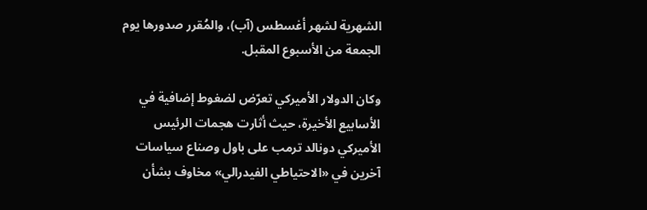الشهرية لشهر أغسطس (آب)، والمُقرر صدورها يوم الجمعة من الأسبوع المقبل.

وكان الدولار الأميركي تعرّض لضغوط إضافية في الأسابيع الأخيرة، حيث أثارت هجمات الرئيس الأميركي دونالد ترمب على باول وصناع سياسات آخرين في «الاحتياطي الفيدرالي» مخاوف بشأن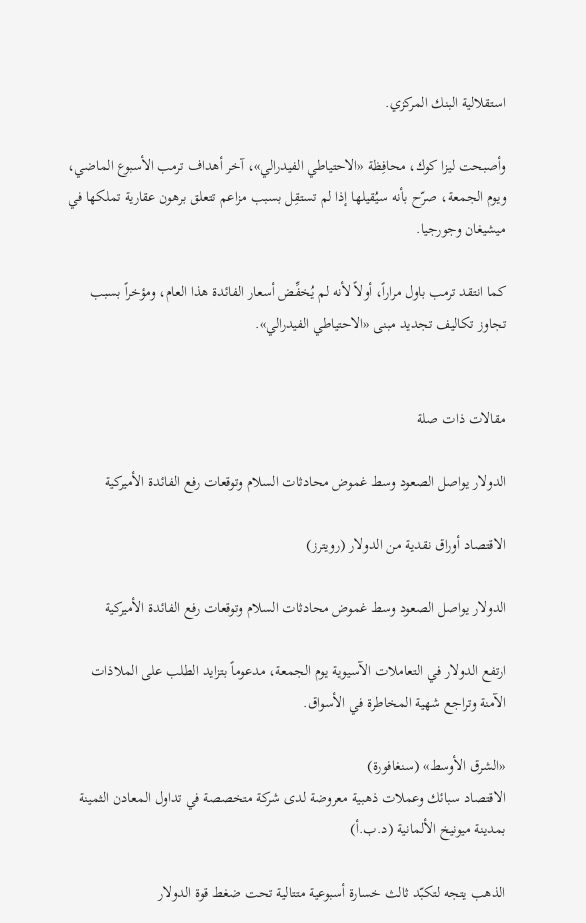استقلالية البنك المركزي.

وأصبحت ليزا كوك، محافِظة «الاحتياطي الفيدرالي»، آخر أهداف ترمب الأسبوع الماضي، ويوم الجمعة، صرّح بأنه سيُقيلها إذا لم تستقِل بسبب مزاعم تتعلق برهون عقارية تملكها في ميشيغان وجورجيا.

كما انتقد ترمب باول مراراً، أولاً لأنه لم يُخفِّض أسعار الفائدة هذا العام، ومؤخراً بسبب تجاوز تكاليف تجديد مبنى «الاحتياطي الفيدرالي».


مقالات ذات صلة

الدولار يواصل الصعود وسط غموض محادثات السلام وتوقعات رفع الفائدة الأميركية

الاقتصاد أوراق نقدية من الدولار (رويترز)

الدولار يواصل الصعود وسط غموض محادثات السلام وتوقعات رفع الفائدة الأميركية

ارتفع الدولار في التعاملات الآسيوية يوم الجمعة، مدعوماً بتزايد الطلب على الملاذات الآمنة وتراجع شهية المخاطرة في الأسواق.

«الشرق الأوسط» (سنغافورة)
الاقتصاد سبائك وعملات ذهبية معروضة لدى شركة متخصصة في تداول المعادن الثمينة بمدينة ميونيخ الألمانية (د.ب.أ)

الذهب يتجه لتكبّد ثالث خسارة أسبوعية متتالية تحت ضغط قوة الدولار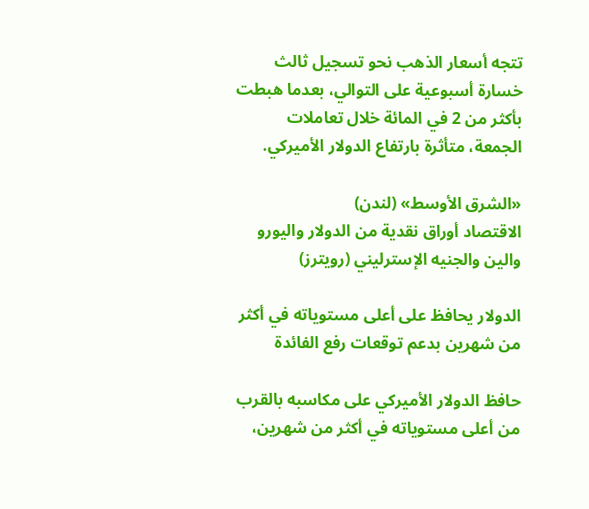تتجه أسعار الذهب نحو تسجيل ثالث خسارة أسبوعية على التوالي، بعدما هبطت بأكثر من 2 في المائة خلال تعاملات الجمعة، متأثرة بارتفاع الدولار الأميركي.

«الشرق الأوسط» (لندن)
الاقتصاد أوراق نقدية من الدولار واليورو والين والجنيه الإسترليني (رويترز)

الدولار يحافظ على أعلى مستوياته في أكثر من شهرين بدعم توقعات رفع الفائدة

حافظ الدولار الأميركي على مكاسبه بالقرب من أعلى مستوياته في أكثر من شهرين،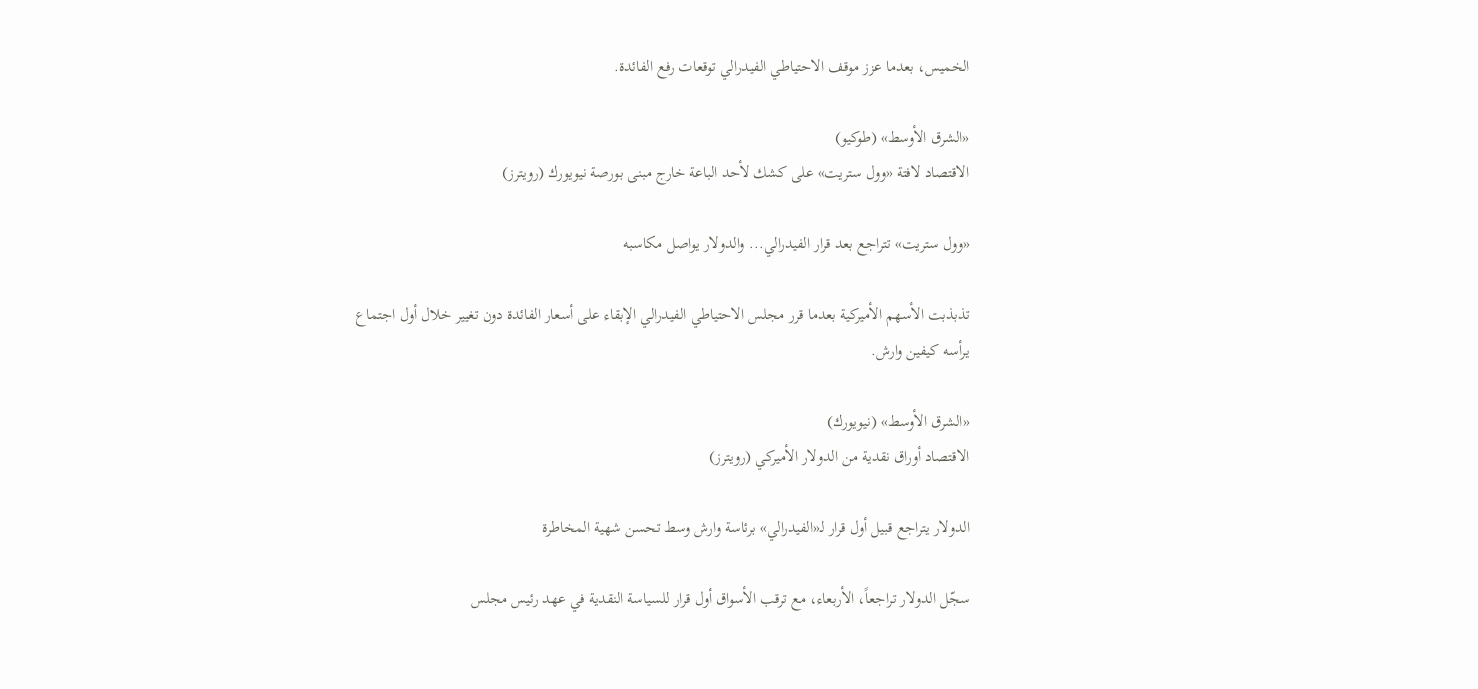الخميس، بعدما عزز موقف الاحتياطي الفيدرالي توقعات رفع الفائدة.

«الشرق الأوسط» (طوكيو)
الاقتصاد لافتة «وول ستريت» على كشك لأحد الباعة خارج مبنى بورصة نيويورك (رويترز)

«وول ستريت» تتراجع بعد قرار الفيدرالي... والدولار يواصل مكاسبه

تذبذبت الأسهم الأميركية بعدما قرر مجلس الاحتياطي الفيدرالي الإبقاء على أسعار الفائدة دون تغيير خلال أول اجتماع يرأسه كيفين وارش.

«الشرق الأوسط» (نيويورك)
الاقتصاد أوراق نقدية من الدولار الأميركي (رويترز)

الدولار يتراجع قبيل أول قرار لـ«الفيدرالي» برئاسة وارش وسط تحسن شهية المخاطرة

سجّل الدولار تراجعاً، الأربعاء، مع ترقب الأسواق أول قرار للسياسة النقدية في عهد رئيس مجلس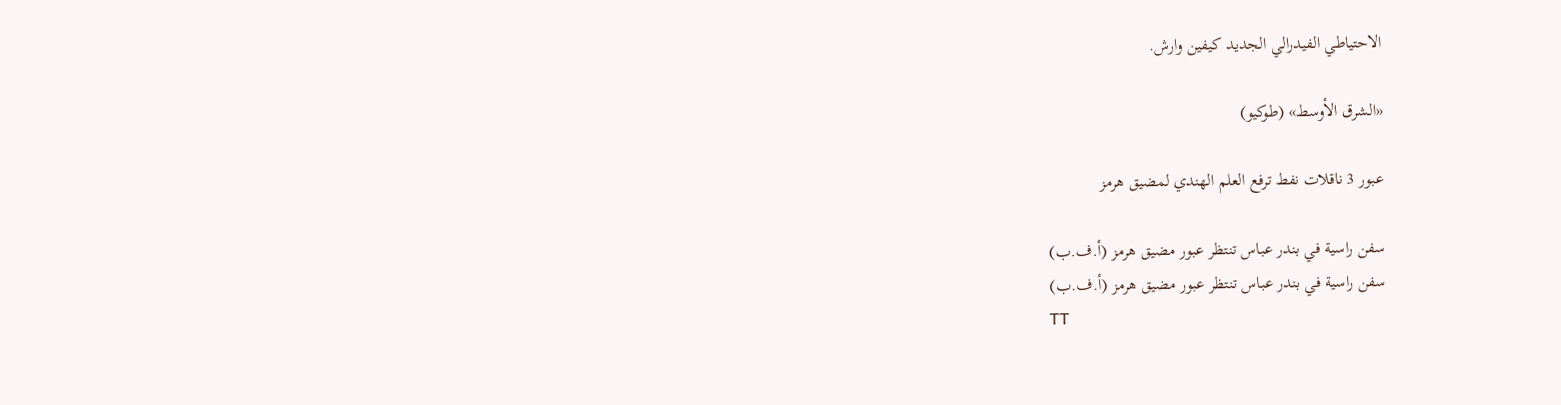الاحتياطي الفيدرالي الجديد كيفين وارش.

«الشرق الأوسط» (طوكيو)

عبور 3 ناقلات نفط ترفع العلم الهندي لمضيق هرمز

سفن راسية في بندر عباس تنتظر عبور مضيق هرمز (أ.ف.ب)
سفن راسية في بندر عباس تنتظر عبور مضيق هرمز (أ.ف.ب)
TT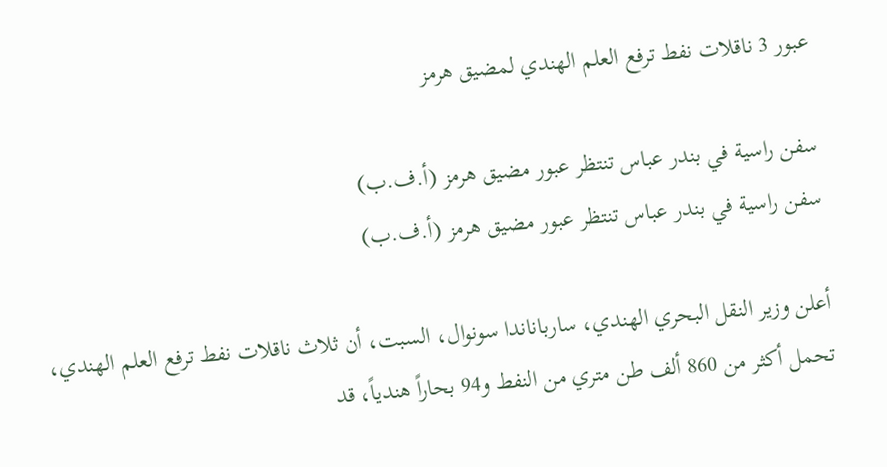عبور 3 ناقلات نفط ترفع العلم الهندي لمضيق هرمز

سفن راسية في بندر عباس تنتظر عبور مضيق هرمز (أ.ف.ب)
سفن راسية في بندر عباس تنتظر عبور مضيق هرمز (أ.ف.ب)

أعلن وزير النقل البحري الهندي، سارباناندا سونوال، السبت، أن ثلاث ناقلات نفط ترفع العلم الهندي، تحمل أكثر من 860 ألف طن متري من النفط و94 بحاراً هندياً، قد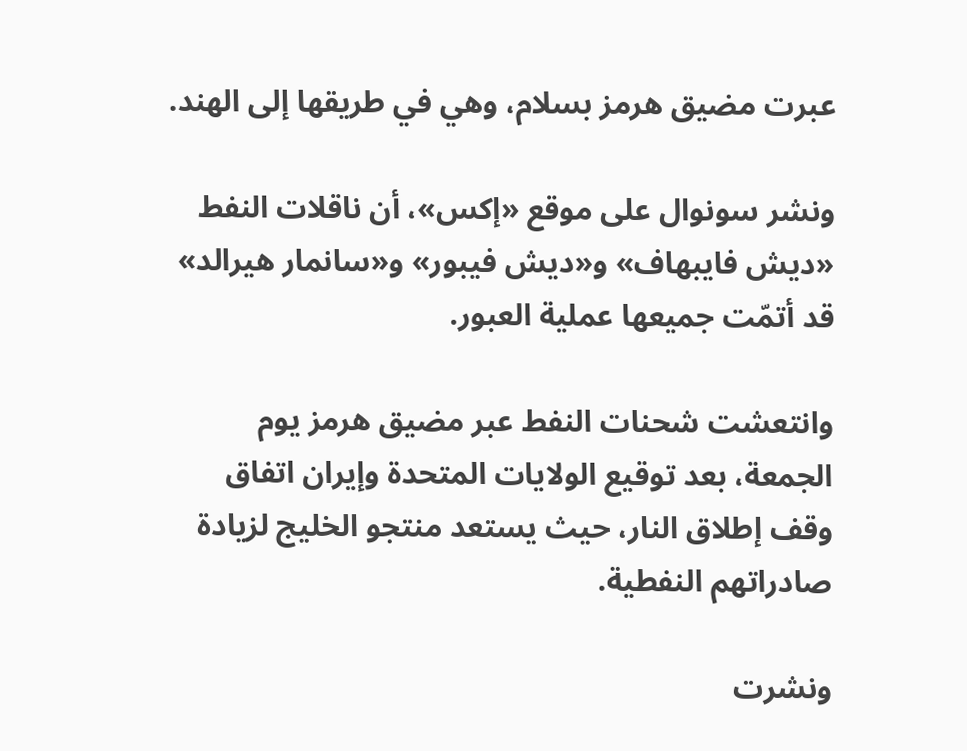عبرت مضيق هرمز بسلام، وهي في طريقها إلى الهند.

ونشر سونوال على موقع «إكس»، أن ناقلات النفط «ديش فايبهاف» و«ديش فيبور» و«سانمار هيرالد» قد أتمّت جميعها عملية العبور.

وانتعشت شحنات النفط عبر مضيق هرمز يوم الجمعة، بعد توقيع الولايات المتحدة وإيران اتفاق وقف إطلاق النار، حيث يستعد منتجو الخليج لزيادة صادراتهم النفطية.

ونشرت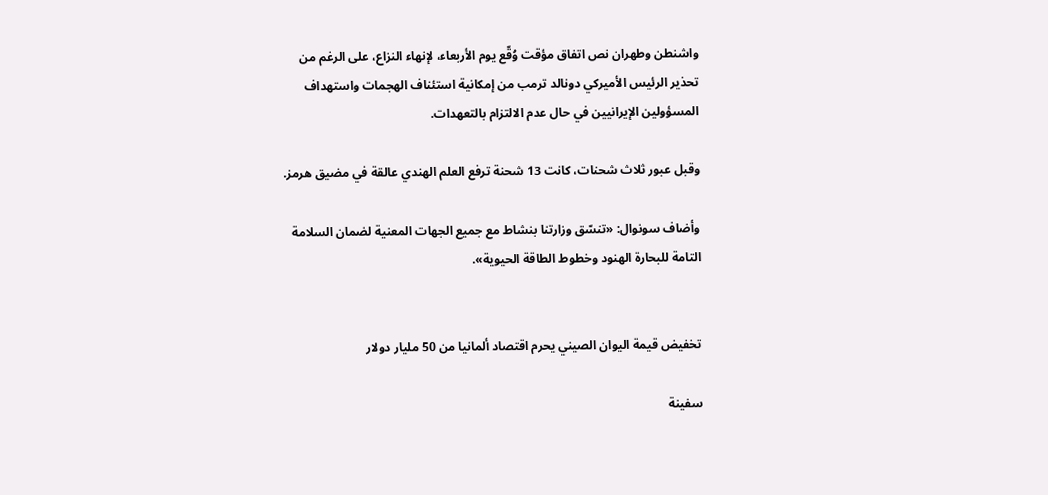واشنطن وطهران نص اتفاق مؤقت وُقّع يوم الأربعاء، لإنهاء النزاع، على الرغم من تحذير الرئيس الأميركي دونالد ترمب من إمكانية استئناف الهجمات واستهداف المسؤولين الإيرانيين في حال عدم الالتزام بالتعهدات.

وقبل عبور ثلاث شحنات، كانت 13 شحنة ترفع العلم الهندي عالقة في مضيق هرمز.

وأضاف سونوال: «تنسّق وزارتنا بنشاط مع جميع الجهات المعنية لضمان السلامة التامة للبحارة الهنود وخطوط الطاقة الحيوية».


تخفيض قيمة اليوان الصيني يحرم اقتصاد ألمانيا من 50 مليار دولار

سفينة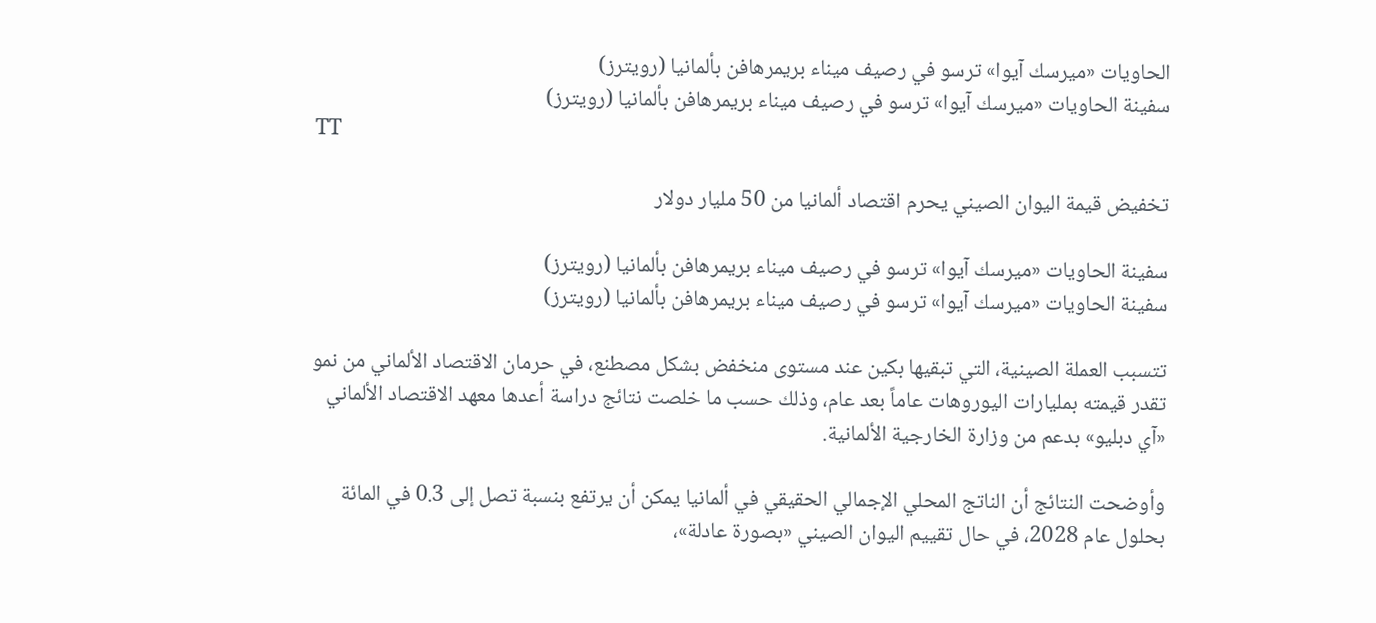الحاويات «ميرسك آيوا» ترسو في رصيف ميناء بريمرهافن بألمانيا (رويترز)
سفينة الحاويات «ميرسك آيوا» ترسو في رصيف ميناء بريمرهافن بألمانيا (رويترز)
TT

تخفيض قيمة اليوان الصيني يحرم اقتصاد ألمانيا من 50 مليار دولار

سفينة الحاويات «ميرسك آيوا» ترسو في رصيف ميناء بريمرهافن بألمانيا (رويترز)
سفينة الحاويات «ميرسك آيوا» ترسو في رصيف ميناء بريمرهافن بألمانيا (رويترز)

تتسبب العملة الصينية، التي تبقيها بكين عند مستوى منخفض بشكل مصطنع، في حرمان الاقتصاد الألماني من نمو تقدر قيمته بمليارات اليوروهات عاماً بعد عام، وذلك حسب ما خلصت نتائج دراسة أعدها معهد الاقتصاد الألماني «آي دبليو» بدعم من وزارة الخارجية الألمانية.

وأوضحت النتائج أن الناتج المحلي الإجمالي الحقيقي في ألمانيا يمكن أن يرتفع بنسبة تصل إلى 0.3 في المائة بحلول عام 2028، في حال تقييم اليوان الصيني «بصورة عادلة»،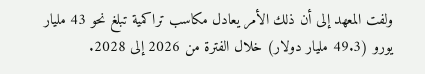ولفت المعهد إلى أن ذلك الأمر يعادل مكاسب تراكمية تبلغ نحو 43 مليار يورو (49.3 مليار دولار) خلال الفترة من 2026 إلى 2028.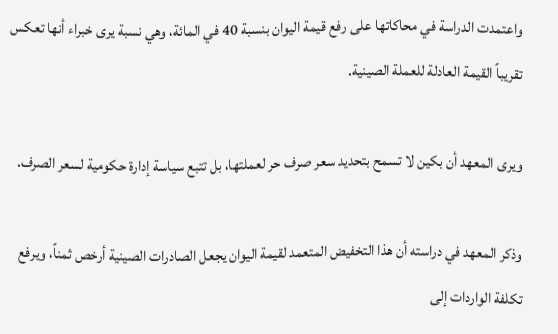واعتمدت الدراسة في محاكاتها على رفع قيمة اليوان بنسبة 40 في المائة، وهي نسبة يرى خبراء أنها تعكس تقريباً القيمة العادلة للعملة الصينية.

ويرى المعهد أن بكين لا تسمح بتحديد سعر صرف حر لعملتها، بل تتبع سياسة إدارة حكومية لسعر الصرف.

وذكر المعهد في دراسته أن هذا التخفيض المتعمد لقيمة اليوان يجعل الصادرات الصينية أرخص ثمناً، ويرفع تكلفة الواردات إلى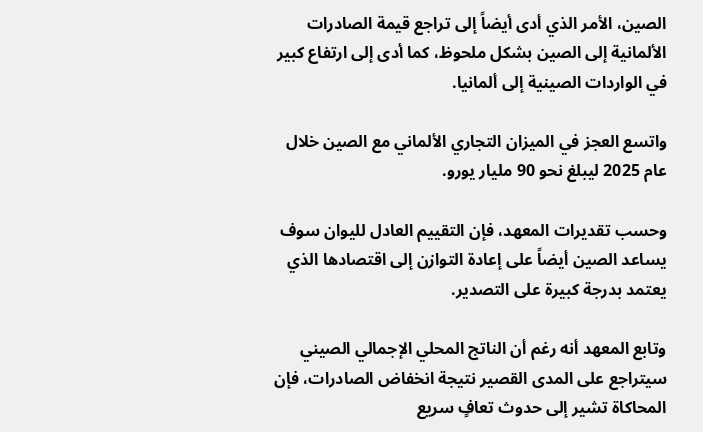الصين، الأمر الذي أدى أيضاً إلى تراجع قيمة الصادرات الألمانية إلى الصين بشكل ملحوظ، كما أدى إلى ارتفاع كبير في الواردات الصينية إلى ألمانيا.

واتسع العجز في الميزان التجاري الألماني مع الصين خلال عام 2025 ليبلغ نحو 90 مليار يورو.

وحسب تقديرات المعهد، فإن التقييم العادل لليوان سوف يساعد الصين أيضاً على إعادة التوازن إلى اقتصادها الذي يعتمد بدرجة كبيرة على التصدير.

وتابع المعهد أنه رغم أن الناتج المحلي الإجمالي الصيني سيتراجع على المدى القصير نتيجة انخفاض الصادرات، فإن المحاكاة تشير إلى حدوث تعافٍ سريع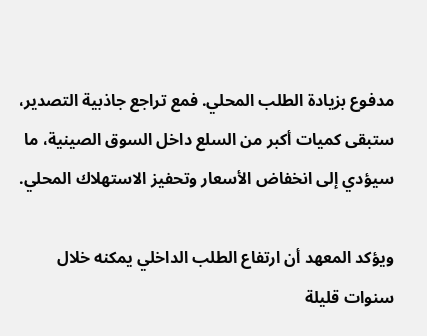مدفوع بزيادة الطلب المحلي. فمع تراجع جاذبية التصدير، ستبقى كميات أكبر من السلع داخل السوق الصينية، ما سيؤدي إلى انخفاض الأسعار وتحفيز الاستهلاك المحلي.

ويؤكد المعهد أن ارتفاع الطلب الداخلي يمكنه خلال سنوات قليلة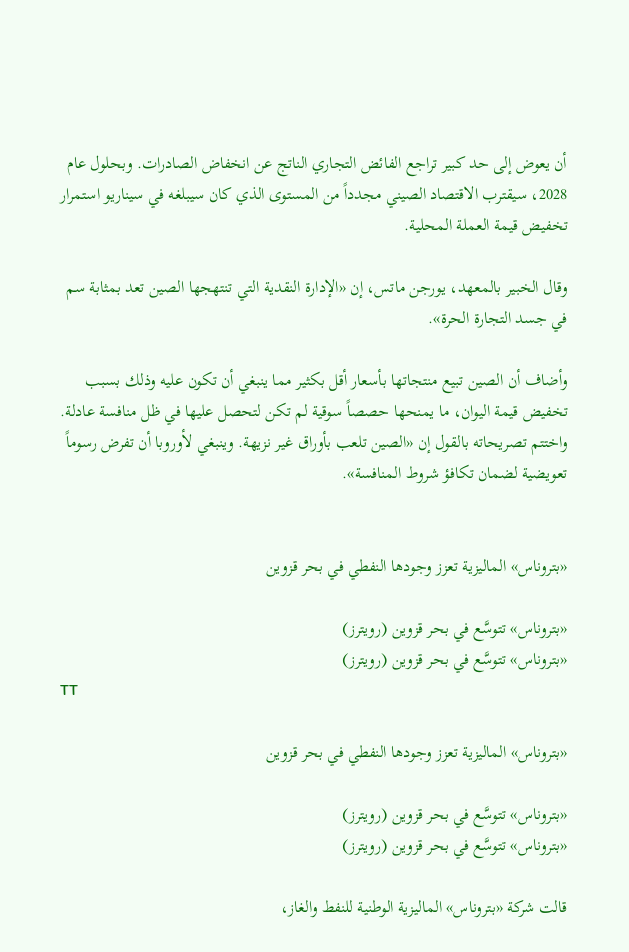أن يعوض إلى حد كبير تراجع الفائض التجاري الناتج عن انخفاض الصادرات. وبحلول عام 2028، سيقترب الاقتصاد الصيني مجدداً من المستوى الذي كان سيبلغه في سيناريو استمرار تخفيض قيمة العملة المحلية.

وقال الخبير بالمعهد، يورجن ماتس، إن «الإدارة النقدية التي تنتهجها الصين تعد بمثابة سم في جسد التجارة الحرة».

وأضاف أن الصين تبيع منتجاتها بأسعار أقل بكثير مما ينبغي أن تكون عليه وذلك بسبب تخفيض قيمة اليوان، ما يمنحها حصصاً سوقية لم تكن لتحصل عليها في ظل منافسة عادلة. واختتم تصريحاته بالقول إن «الصين تلعب بأوراق غير نزيهة. وينبغي لأوروبا أن تفرض رسوماً تعويضية لضمان تكافؤ شروط المنافسة».


«بتروناس» الماليزية تعزز وجودها النفطي في بحر قزوين

«بتروناس» تتوسَّع في بحر قزوين (رويترز)
«بتروناس» تتوسَّع في بحر قزوين (رويترز)
TT

«بتروناس» الماليزية تعزز وجودها النفطي في بحر قزوين

«بتروناس» تتوسَّع في بحر قزوين (رويترز)
«بتروناس» تتوسَّع في بحر قزوين (رويترز)

قالت شركة «بتروناس» الماليزية الوطنية للنفط والغاز،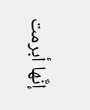إنَّها أبرمت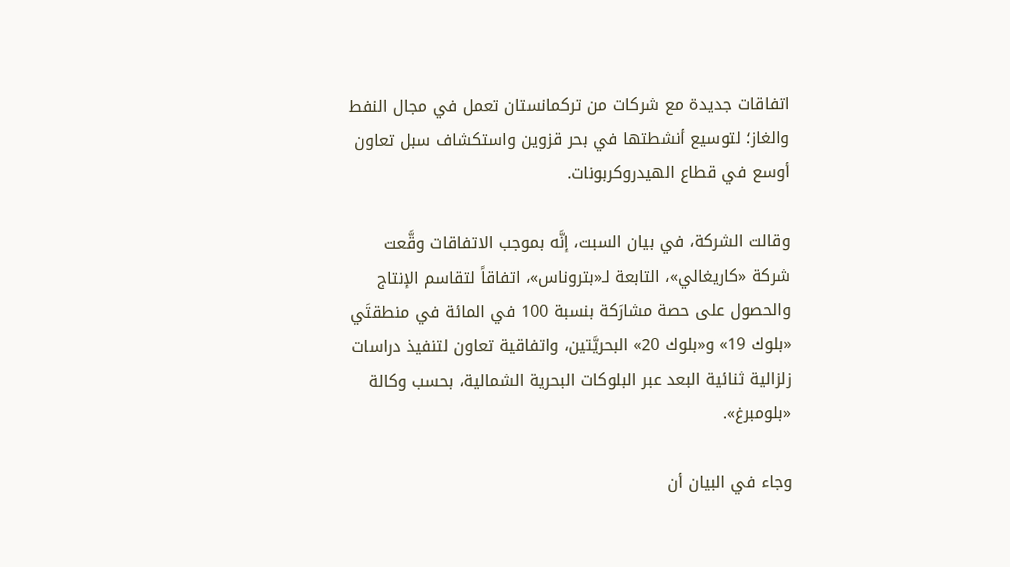اتفاقات جديدة مع شركات من تركمانستان تعمل في مجال النفط والغاز؛ لتوسيع أنشطتها في بحر قزوين واستكشاف سبل تعاون أوسع في قطاع الهيدروكربونات.

وقالت الشركة، في بيان السبت، إنَّه بموجب الاتفاقات وقَّعت شركة «كاريغالي»، التابعة لـ«بتروناس»، اتفاقاً لتقاسم الإنتاج والحصول على حصة مشارَكة بنسبة 100 في المائة في منطقتَي «بلوك 19» و«بلوك 20» البحريَّتين، واتفاقية تعاون لتنفيذ دراسات زلزالية ثنائية البعد عبر البلوكات البحرية الشمالية، بحسب وكالة «بلومبرغ».

وجاء في البيان أن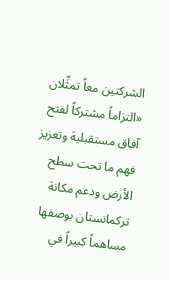الشركتين معاً تمثِّلان «التزاماً مشتركاً لفتح آفاق مستقبلية وتعزيز فهم ما تحت سطح الأرض ودعم مكانة تركمانستان بوصفها مساهماً كبيراً في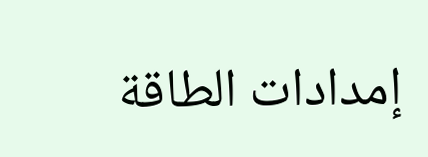إمدادات الطاقة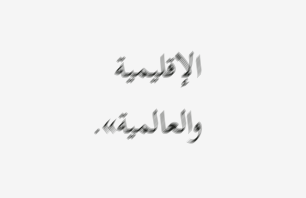الإقليمية والعالمية».